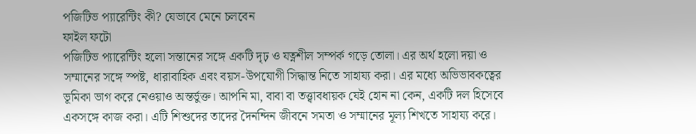পজিটিভ প্যারেন্টিং কী? যেভাবে মেনে চলবেন
ফাইল ফটো
পজিটিভ প্যারেন্টিং হলো সন্তানের সঙ্গে একটি দৃঢ় ও যত্নশীল সম্পর্ক গড়ে তোলা। এর অর্থ হলো দয়া ও সম্মানের সঙ্গে স্পষ্ট, ধারাবাহিক এবং বয়স-উপযোগী সিদ্ধান্ত নিতে সাহায্য করা। এর মধ্যে অভিভাবকত্বের ভূমিকা ভাগ করে নেওয়াও অন্তর্ভুক্ত। আপনি মা, বাবা বা তত্ত্বাবধায়ক যেই হোন না কেন, একটি দল হিসেবে একসঙ্গে কাজ করা। এটি শিশুদের তাদের দৈনন্দিন জীবনে সমতা ও সম্মানের মূল্য শিখতে সাহায্য করে।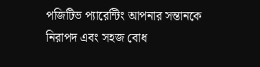পজিটিভ প্যারেন্টিং আপনার সন্তানকে নিরাপদ এবং সহজ বোধ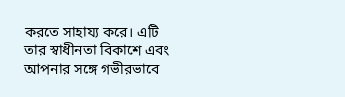করতে সাহায্য করে। এটি তার স্বাধীনতা বিকাশে এবং আপনার সঙ্গে গভীরভাবে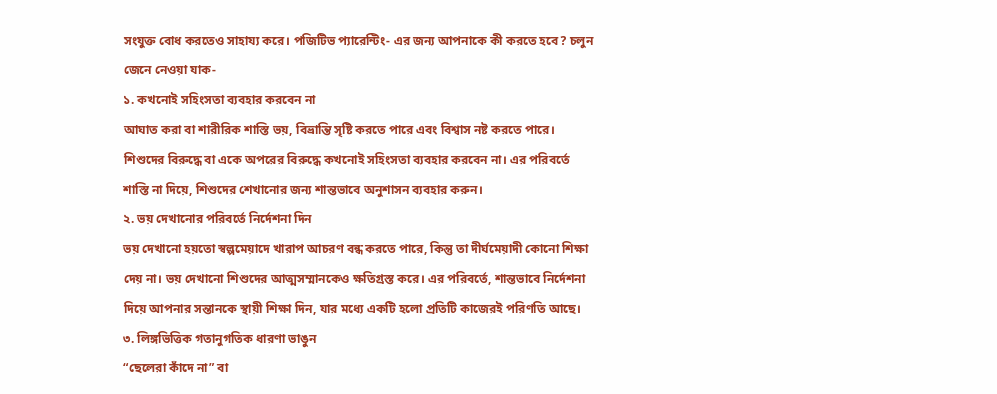সংযুক্ত বোধ করতেও সাহায্য করে। পজিটিভ প্যারেন্টিং- এর জন্য আপনাকে কী করতে হবে? চলুন জেনে নেওয়া যাক-
১. কখনোই সহিংসতা ব্যবহার করবেন না
আঘাত করা বা শারীরিক শাস্তি ভয়, বিভ্রান্তি সৃষ্টি করতে পারে এবং বিশ্বাস নষ্ট করতে পারে। শিশুদের বিরুদ্ধে বা একে অপরের বিরুদ্ধে কখনোই সহিংসতা ব্যবহার করবেন না। এর পরিবর্তে শাস্তি না দিয়ে, শিশুদের শেখানোর জন্য শান্তভাবে অনুশাসন ব্যবহার করুন।
২. ভয় দেখানোর পরিবর্তে নির্দেশনা দিন
ভয় দেখানো হয়তো স্বল্পমেয়াদে খারাপ আচরণ বন্ধ করতে পারে, কিন্তু তা দীর্ঘমেয়াদী কোনো শিক্ষা দেয় না। ভয় দেখানো শিশুদের আত্মসম্মানকেও ক্ষতিগ্রস্ত করে। এর পরিবর্তে, শান্তভাবে নির্দেশনা দিয়ে আপনার সন্তানকে স্থায়ী শিক্ষা দিন, যার মধ্যে একটি হলো প্রতিটি কাজেরই পরিণতি আছে।
৩. লিঙ্গভিত্তিক গতানুগতিক ধারণা ভাঙুন
“ছেলেরা কাঁদে না” বা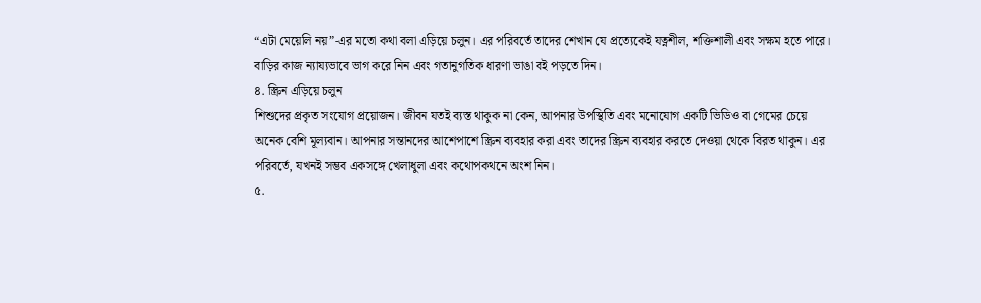“এটা মেয়েলি নয়”-এর মতো কথা বলা এড়িয়ে চলুন। এর পরিবর্তে তাদের শেখান যে প্রত্যেকেই যত্নশীল, শক্তিশালী এবং সক্ষম হতে পারে। বাড়ির কাজ ন্যায্যভাবে ভাগ করে নিন এবং গতানুগতিক ধারণা ভাঙা বই পড়তে দিন।
৪. স্ক্রিন এড়িয়ে চলুন
শিশুদের প্রকৃত সংযোগ প্রয়োজন। জীবন যতই ব্যস্ত থাকুক না কেন, আপনার উপস্থিতি এবং মনোযোগ একটি ভিডিও বা গেমের চেয়ে অনেক বেশি মূল্যবান। আপনার সন্তানদের আশেপাশে স্ক্রিন ব্যবহার করা এবং তাদের স্ক্রিন ব্যবহার করতে দেওয়া থেকে বিরত থাকুন। এর পরিবর্তে, যখনই সম্ভব একসঙ্গে খেলাধুলা এবং কথোপকথনে অংশ নিন।
৫.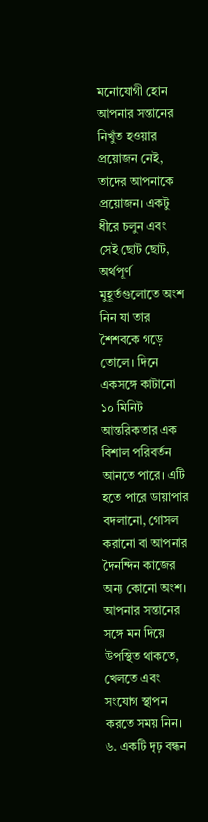মনোযোগী হোন
আপনার সন্তানের নিখুঁত হওয়ার প্রয়োজন নেই, তাদের আপনাকে প্রয়োজন। একটু ধীরে চলুন এবং সেই ছোট ছোট, অর্থপূর্ণ মুহূর্তগুলোতে অংশ নিন যা তার শৈশবকে গড়ে তোলে। দিনে একসঙ্গে কাটানো ১০ মিনিট আন্তরিকতার এক বিশাল পরিবর্তন আনতে পারে। এটি হতে পারে ডায়াপার বদলানো, গোসল করানো বা আপনার দৈনন্দিন কাজের অন্য কোনো অংশ। আপনার সন্তানের সঙ্গে মন দিয়ে উপস্থিত থাকতে, খেলতে এবং সংযোগ স্থাপন করতে সময় নিন।
৬. একটি দৃঢ় বন্ধন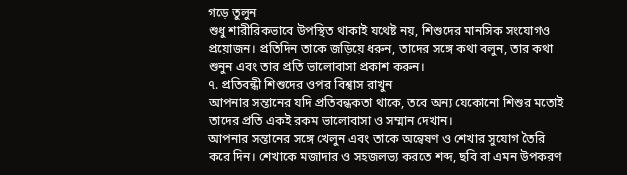গড়ে তুলুন
শুধু শারীরিকভাবে উপস্থিত থাকাই যথেষ্ট নয়, শিশুদের মানসিক সংযোগও প্রয়োজন। প্রতিদিন তাকে জড়িয়ে ধরুন, তাদের সঙ্গে কথা বলুন, তার কথা শুনুন এবং তার প্রতি ভালোবাসা প্রকাশ করুন।
৭. প্রতিবন্ধী শিশুদের ওপর বিশ্বাস রাখুন
আপনার সন্তানের যদি প্রতিবন্ধকতা থাকে, তবে অন্য যেকোনো শিশুর মতোই তাদের প্রতি একই রকম ভালোবাসা ও সম্মান দেখান।
আপনার সন্তানের সঙ্গে খেলুন এবং তাকে অন্বেষণ ও শেখার সুযোগ তৈরি করে দিন। শেখাকে মজাদার ও সহজলভ্য করতে শব্দ, ছবি বা এমন উপকরণ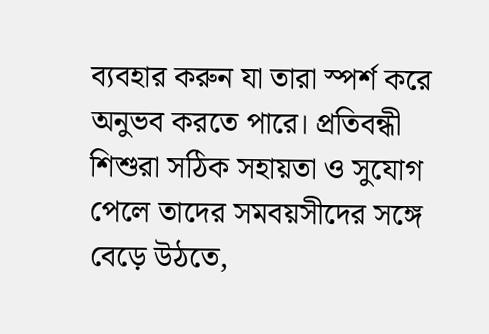ব্যবহার করুন যা তারা স্পর্শ করে অনুভব করতে পারে। প্রতিবন্ধী শিশুরা সঠিক সহায়তা ও সুযোগ পেলে তাদের সমবয়সীদের সঙ্গে বেড়ে উঠতে,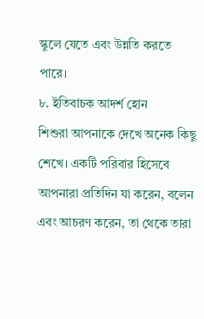স্কুলে যেতে এবং উন্নতি করতে পারে।
৮. ইতিবাচক আদর্শ হোন
শিশুরা আপনাকে দেখে অনেক কিছু শেখে। একটি পরিবার হিসেবে আপনারা প্রতিদিন যা করেন, বলেন এবং আচরণ করেন, তা থেকে তারা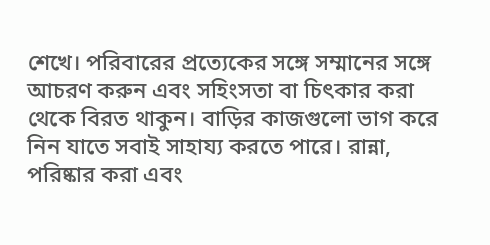শেখে। পরিবারের প্রত্যেকের সঙ্গে সম্মানের সঙ্গে আচরণ করুন এবং সহিংসতা বা চিৎকার করা থেকে বিরত থাকুন। বাড়ির কাজগুলো ভাগ করে নিন যাতে সবাই সাহায্য করতে পারে। রান্না, পরিষ্কার করা এবং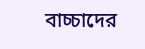বাচ্চাদের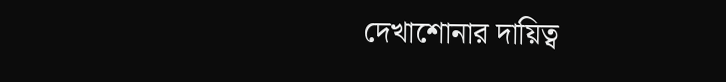দেখাশোনার দায়িত্ব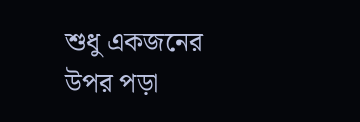শুধু একজনের উপর পড়া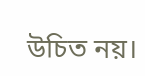উচিত নয়।